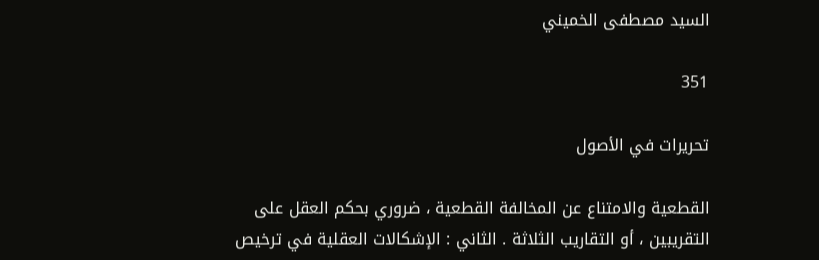السيد مصطفى الخميني

351

تحريرات في الأصول

القطعية والامتناع عن المخالفة القطعية ، ضروري بحكم العقل على التقريبين ، أو التقاريب الثلاثة . الثاني : الإشكالات العقلية في ترخيص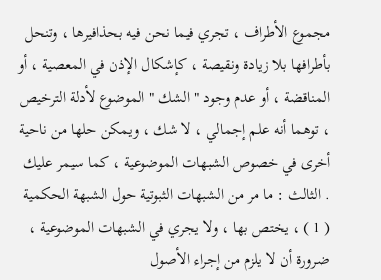مجموع الأطراف ، تجري فيما نحن فيه بحذافيرها ، وتنحل بأطرافها بلا زيادة ونقيصة ، كإشكال الإذن في المعصية ، أو المناقضة ، أو عدم وجود " الشك " الموضوع لأدلة الترخيص ، توهما أنه علم إجمالي ، لا شك ، ويمكن حلها من ناحية أخرى في خصوص الشبهات الموضوعية ، كما سيمر عليك . الثالث : ما مر من الشبهات الثبوتية حول الشبهة الحكمية ( 1 ) ، يختص بها ، ولا يجري في الشبهات الموضوعية ، ضرورة أن لا يلزم من إجراء الأصول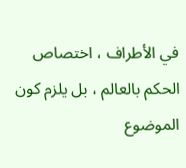في الأطراف ، اختصاص الحكم بالعالم ، بل يلزم كون الموضوع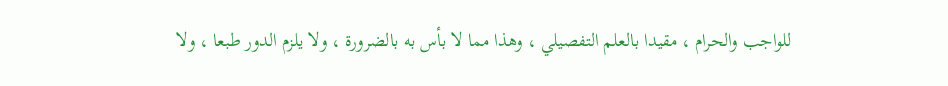للواجب والحرام ، مقيدا بالعلم التفصيلي ، وهذا مما لا بأس به بالضرورة ، ولا يلزم الدور طبعا ، ولا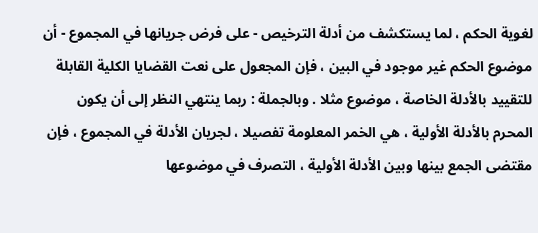لغوية الحكم ، لما يستكشف من أدلة الترخيص - على فرض جريانها في المجموع - أن موضوع الحكم غير موجود في البين ، فإن المجعول على نعت القضايا الكلية القابلة للتقييد بالأدلة الخاصة ، موضوع مثلا . وبالجملة : ربما ينتهي النظر إلى أن يكون المحرم بالأدلة الأولية ، هي الخمر المعلومة تفصيلا ، لجريان الأدلة في المجموع ، فإن مقتضى الجمع بينها وبين الأدلة الأولية ، التصرف في موضوعها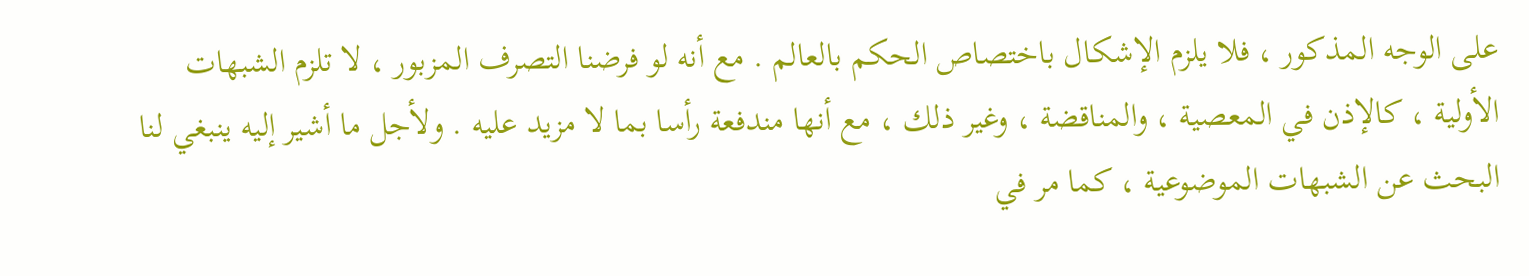على الوجه المذكور ، فلا يلزم الإشكال باختصاص الحكم بالعالم . مع أنه لو فرضنا التصرف المزبور ، لا تلزم الشبهات الأولية ، كالإذن في المعصية ، والمناقضة ، وغير ذلك ، مع أنها مندفعة رأسا بما لا مزيد عليه . ولأجل ما أشير إليه ينبغي لنا البحث عن الشبهات الموضوعية ، كما مر في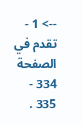--> 1 - تقدم في الصفحة 334 - 335 .